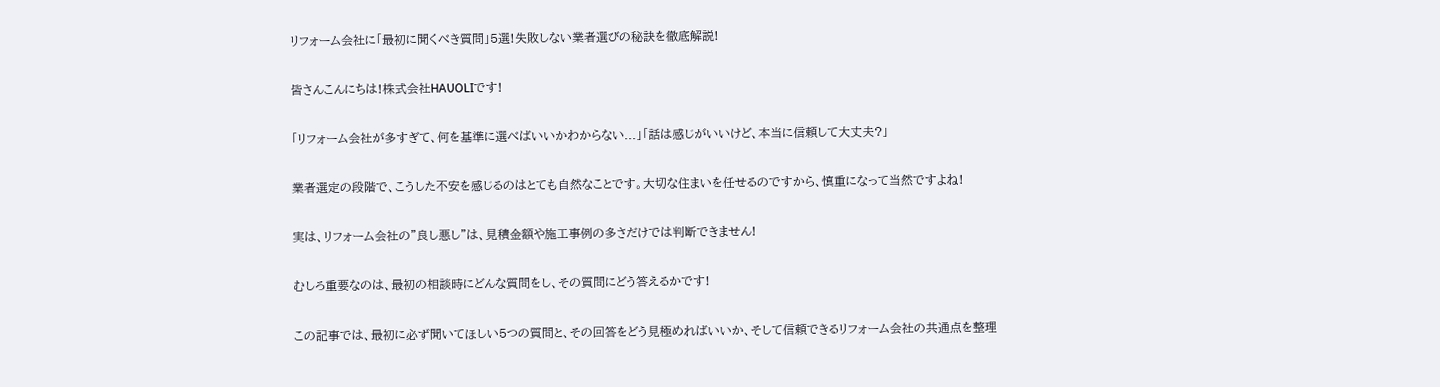リフォーム会社に「最初に聞くべき質問」5選!失敗しない業者選びの秘訣を徹底解説!

皆さんこんにちは!株式会社HAUOLIです!

「リフォーム会社が多すぎて、何を基準に選べばいいかわからない...」「話は感じがいいけど、本当に信頼して大丈夫?」

業者選定の段階で、こうした不安を感じるのはとても自然なことです。大切な住まいを任せるのですから、慎重になって当然ですよね!

実は、リフォーム会社の"良し悪し"は、見積金額や施工事例の多さだけでは判断できません!

むしろ重要なのは、最初の相談時にどんな質問をし、その質問にどう答えるかです!

この記事では、最初に必ず聞いてほしい5つの質問と、その回答をどう見極めればいいか、そして信頼できるリフォーム会社の共通点を整理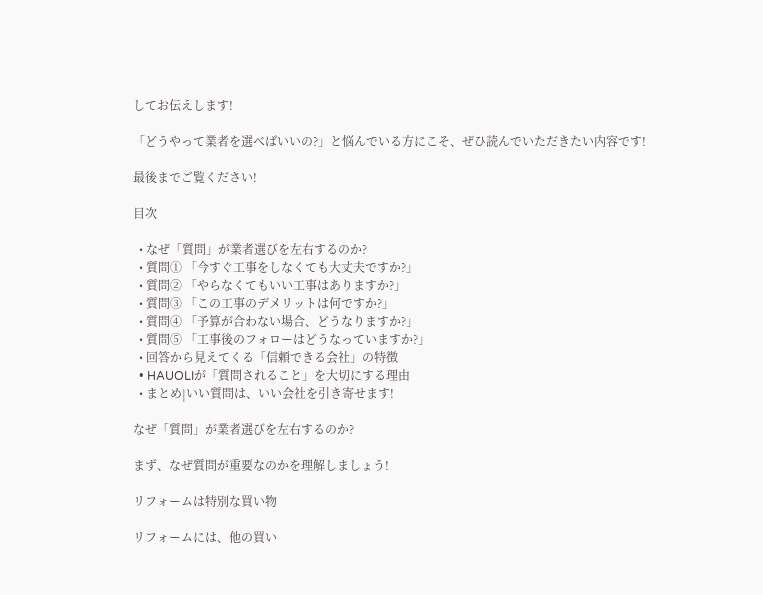してお伝えします!

「どうやって業者を選べばいいの?」と悩んでいる方にこそ、ぜひ読んでいただきたい内容です!

最後までご覧ください!

目次

  • なぜ「質問」が業者選びを左右するのか?
  • 質問① 「今すぐ工事をしなくても大丈夫ですか?」
  • 質問② 「やらなくてもいい工事はありますか?」
  • 質問③ 「この工事のデメリットは何ですか?」
  • 質問④ 「予算が合わない場合、どうなりますか?」
  • 質問⑤ 「工事後のフォローはどうなっていますか?」
  • 回答から見えてくる「信頼できる会社」の特徴
  • HAUOLIが「質問されること」を大切にする理由
  • まとめ|いい質問は、いい会社を引き寄せます!

なぜ「質問」が業者選びを左右するのか?

まず、なぜ質問が重要なのかを理解しましょう!

リフォームは特別な買い物

リフォームには、他の買い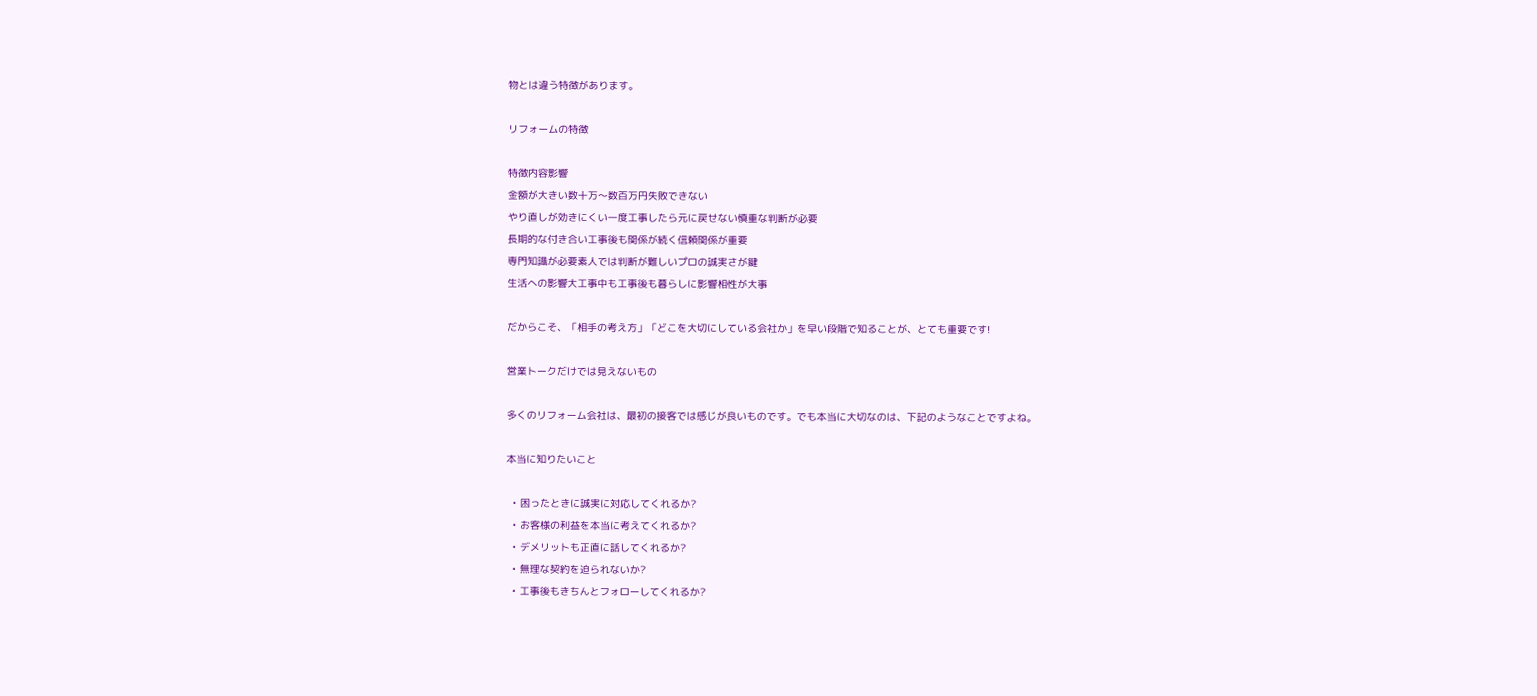物とは違う特徴があります。

リフォームの特徴

特徴内容影響
金額が大きい数十万〜数百万円失敗できない
やり直しが効きにくい一度工事したら元に戻せない慎重な判断が必要
長期的な付き合い工事後も関係が続く信頼関係が重要
専門知識が必要素人では判断が難しいプロの誠実さが鍵
生活への影響大工事中も工事後も暮らしに影響相性が大事

だからこそ、「相手の考え方」「どこを大切にしている会社か」を早い段階で知ることが、とても重要です!

営業トークだけでは見えないもの

多くのリフォーム会社は、最初の接客では感じが良いものです。でも本当に大切なのは、下記のようなことですよね。

本当に知りたいこと

  • 困ったときに誠実に対応してくれるか?
  • お客様の利益を本当に考えてくれるか?
  • デメリットも正直に話してくれるか?
  • 無理な契約を迫られないか?
  • 工事後もきちんとフォローしてくれるか?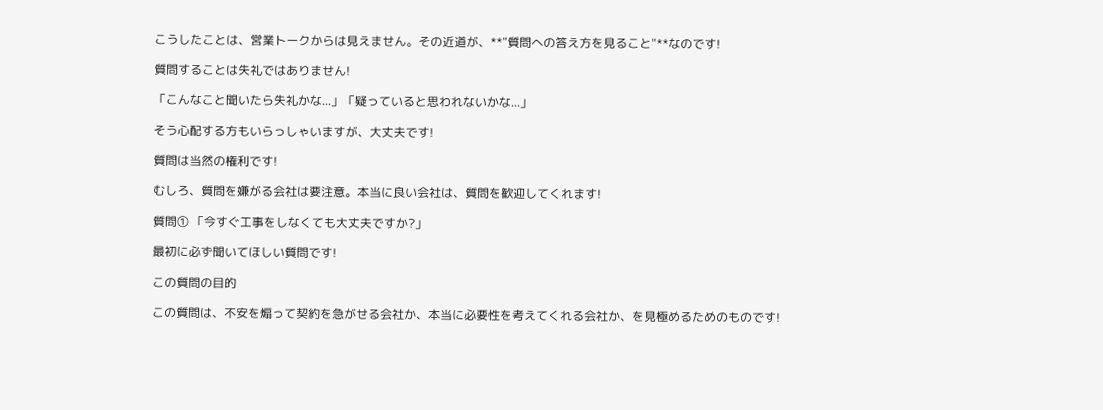こうしたことは、営業トークからは見えません。その近道が、**"質問への答え方を見ること"**なのです!

質問することは失礼ではありません!

「こんなこと聞いたら失礼かな...」「疑っていると思われないかな...」

そう心配する方もいらっしゃいますが、大丈夫です!

質問は当然の権利です!

むしろ、質問を嫌がる会社は要注意。本当に良い会社は、質問を歓迎してくれます!

質問① 「今すぐ工事をしなくても大丈夫ですか?」

最初に必ず聞いてほしい質問です!

この質問の目的

この質問は、不安を煽って契約を急がせる会社か、本当に必要性を考えてくれる会社か、を見極めるためのものです!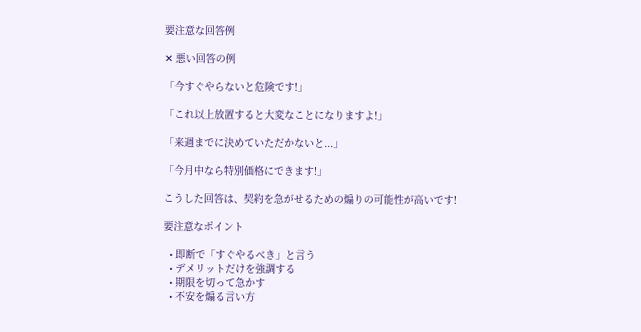要注意な回答例

✕ 悪い回答の例

「今すぐやらないと危険です!」

「これ以上放置すると大変なことになりますよ!」

「来週までに決めていただかないと...」

「今月中なら特別価格にできます!」

こうした回答は、契約を急がせるための煽りの可能性が高いです!

要注意なポイント

  • 即断で「すぐやるべき」と言う
  • デメリットだけを強調する
  • 期限を切って急かす
  • 不安を煽る言い方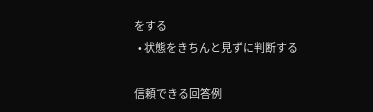をする
  • 状態をきちんと見ずに判断する

信頼できる回答例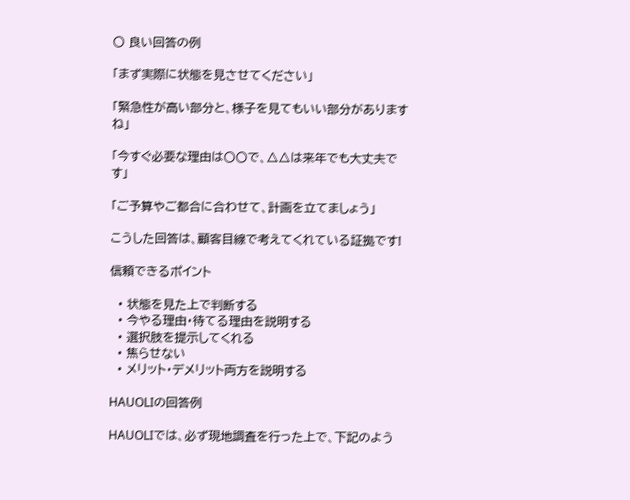〇 良い回答の例

「まず実際に状態を見させてください」

「緊急性が高い部分と、様子を見てもいい部分がありますね」

「今すぐ必要な理由は〇〇で、△△は来年でも大丈夫です」

「ご予算やご都合に合わせて、計画を立てましょう」

こうした回答は、顧客目線で考えてくれている証拠です!

信頼できるポイント

  • 状態を見た上で判断する
  • 今やる理由・待てる理由を説明する
  • 選択肢を提示してくれる
  • 焦らせない
  • メリット・デメリット両方を説明する

HAUOLIの回答例

HAUOLIでは、必ず現地調査を行った上で、下記のよう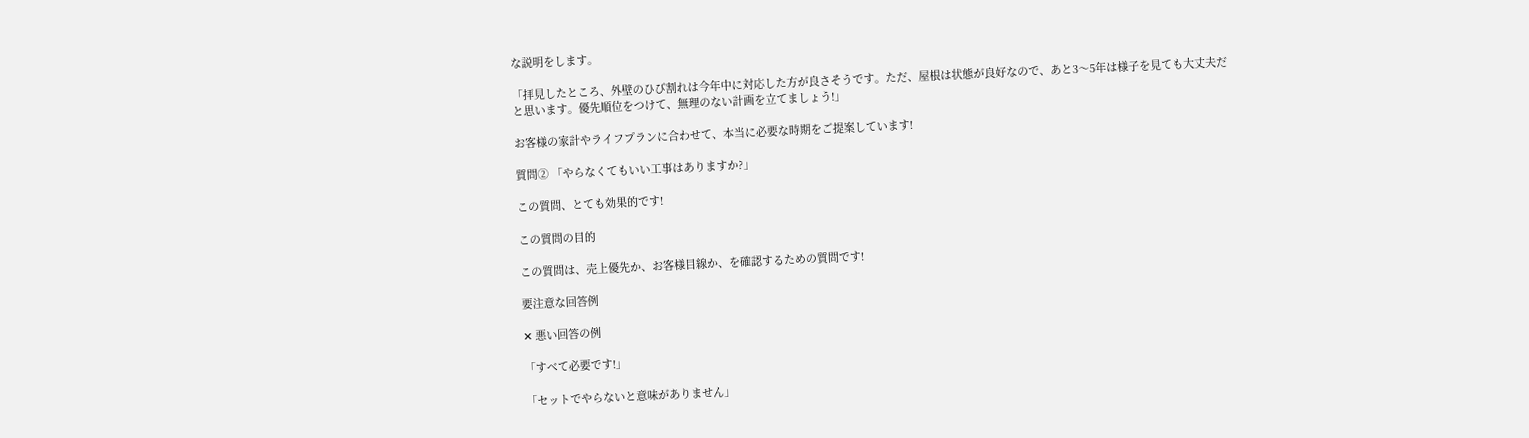な説明をします。

「拝見したところ、外壁のひび割れは今年中に対応した方が良さそうです。ただ、屋根は状態が良好なので、あと3〜5年は様子を見ても大丈夫だと思います。優先順位をつけて、無理のない計画を立てましょう!」

お客様の家計やライフプランに合わせて、本当に必要な時期をご提案しています!

質問② 「やらなくてもいい工事はありますか?」

この質問、とても効果的です!

この質問の目的

この質問は、売上優先か、お客様目線か、を確認するための質問です!

要注意な回答例

✕ 悪い回答の例

「すべて必要です!」

「セットでやらないと意味がありません」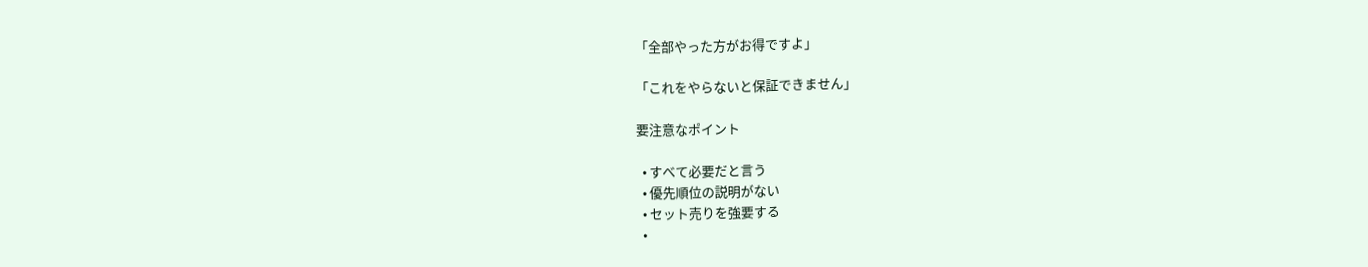「全部やった方がお得ですよ」

「これをやらないと保証できません」

要注意なポイント

  • すべて必要だと言う
  • 優先順位の説明がない
  • セット売りを強要する
  •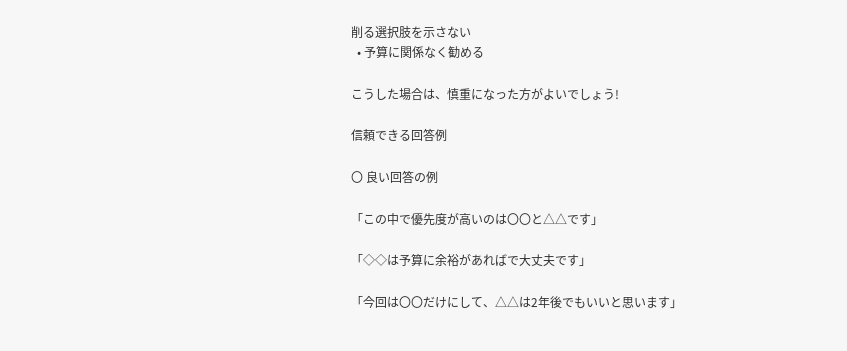削る選択肢を示さない
  • 予算に関係なく勧める

こうした場合は、慎重になった方がよいでしょう!

信頼できる回答例

〇 良い回答の例

「この中で優先度が高いのは〇〇と△△です」

「◇◇は予算に余裕があればで大丈夫です」

「今回は〇〇だけにして、△△は2年後でもいいと思います」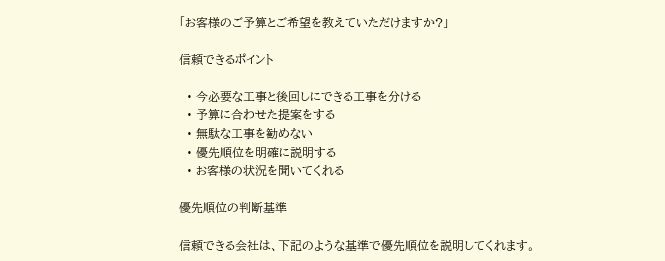「お客様のご予算とご希望を教えていただけますか?」

信頼できるポイント

  • 今必要な工事と後回しにできる工事を分ける
  • 予算に合わせた提案をする
  • 無駄な工事を勧めない
  • 優先順位を明確に説明する
  • お客様の状況を聞いてくれる

優先順位の判断基準

信頼できる会社は、下記のような基準で優先順位を説明してくれます。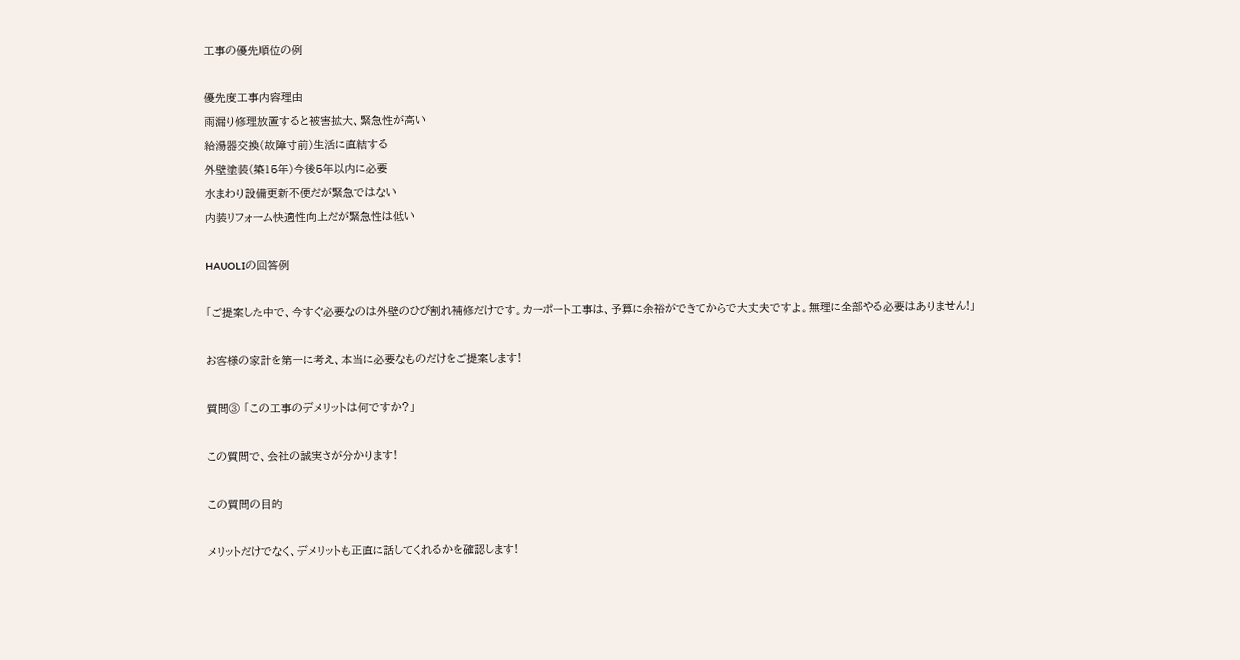工事の優先順位の例

優先度工事内容理由
雨漏り修理放置すると被害拡大、緊急性が高い
給湯器交換(故障寸前)生活に直結する
外壁塗装(築15年)今後5年以内に必要
水まわり設備更新不便だが緊急ではない
内装リフォーム快適性向上だが緊急性は低い

HAUOLIの回答例

「ご提案した中で、今すぐ必要なのは外壁のひび割れ補修だけです。カーポート工事は、予算に余裕ができてからで大丈夫ですよ。無理に全部やる必要はありません!」

お客様の家計を第一に考え、本当に必要なものだけをご提案します!

質問③ 「この工事のデメリットは何ですか?」

この質問で、会社の誠実さが分かります!

この質問の目的

メリットだけでなく、デメリットも正直に話してくれるかを確認します!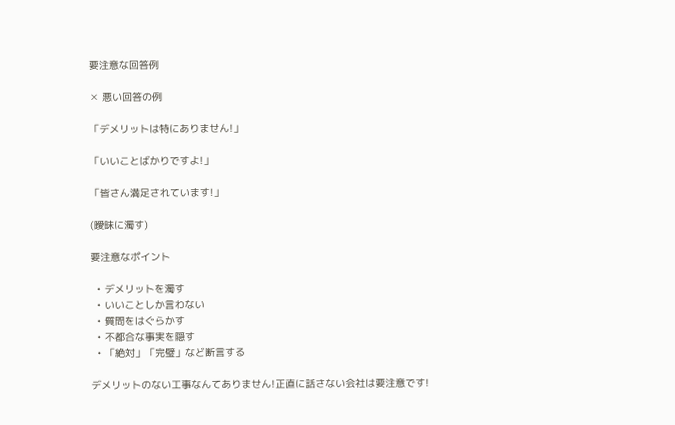要注意な回答例

✕ 悪い回答の例

「デメリットは特にありません!」

「いいことばかりですよ!」

「皆さん満足されています!」

(曖昧に濁す)

要注意なポイント

  • デメリットを濁す
  • いいことしか言わない
  • 質問をはぐらかす
  • 不都合な事実を隠す
  • 「絶対」「完璧」など断言する

デメリットのない工事なんてありません!正直に話さない会社は要注意です!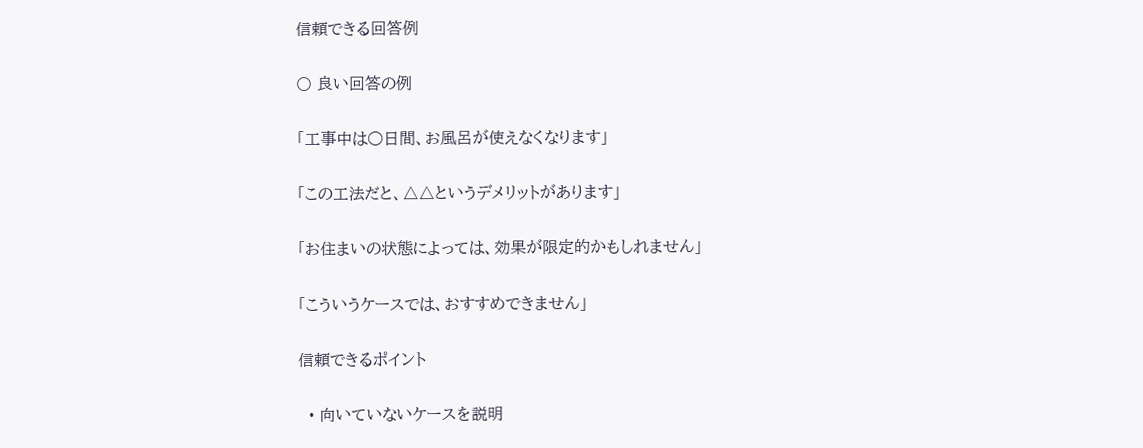信頼できる回答例

〇 良い回答の例

「工事中は○日間、お風呂が使えなくなります」

「この工法だと、△△というデメリットがあります」

「お住まいの状態によっては、効果が限定的かもしれません」

「こういうケースでは、おすすめできません」

信頼できるポイント

  • 向いていないケースを説明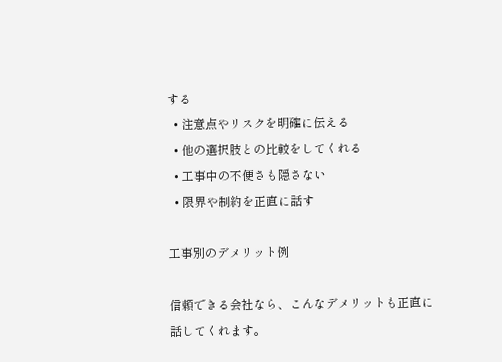する
  • 注意点やリスクを明確に伝える
  • 他の選択肢との比較をしてくれる
  • 工事中の不便さも隠さない
  • 限界や制約を正直に話す

工事別のデメリット例

信頼できる会社なら、こんなデメリットも正直に話してくれます。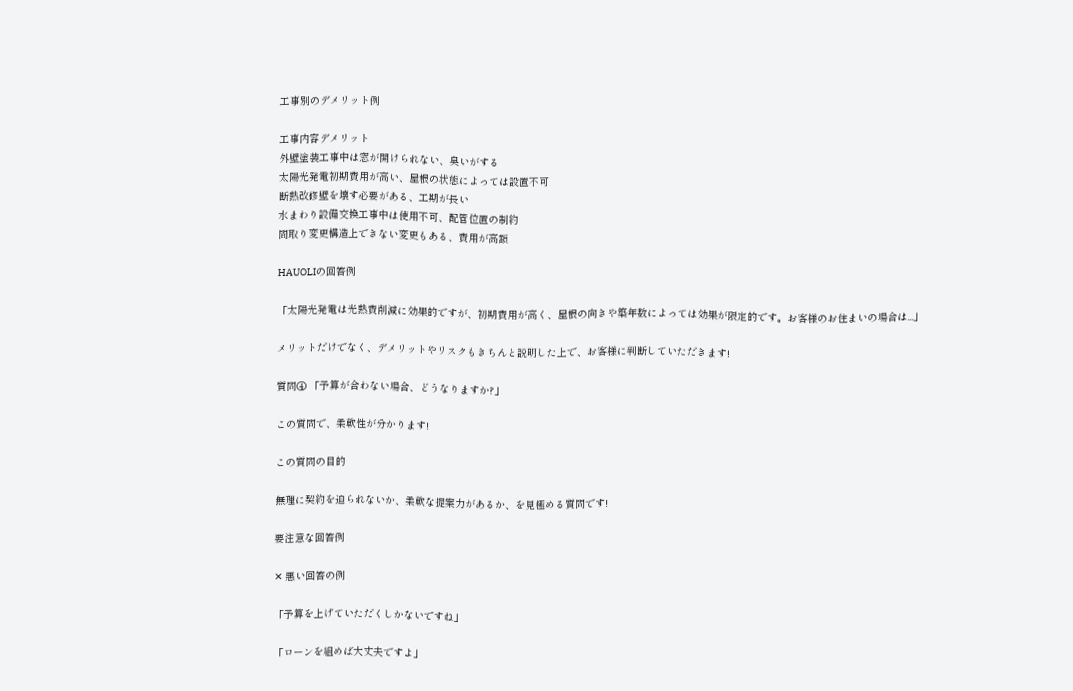工事別のデメリット例

工事内容デメリット
外壁塗装工事中は窓が開けられない、臭いがする
太陽光発電初期費用が高い、屋根の状態によっては設置不可
断熱改修壁を壊す必要がある、工期が長い
水まわり設備交換工事中は使用不可、配管位置の制約
間取り変更構造上できない変更もある、費用が高額

HAUOLIの回答例

「太陽光発電は光熱費削減に効果的ですが、初期費用が高く、屋根の向きや築年数によっては効果が限定的です。お客様のお住まいの場合は...」

メリットだけでなく、デメリットやリスクもきちんと説明した上で、お客様に判断していただきます!

質問④ 「予算が合わない場合、どうなりますか?」

この質問で、柔軟性が分かります!

この質問の目的

無理に契約を迫られないか、柔軟な提案力があるか、を見極める質問です!

要注意な回答例

✕ 悪い回答の例

「予算を上げていただくしかないですね」

「ローンを組めば大丈夫ですよ」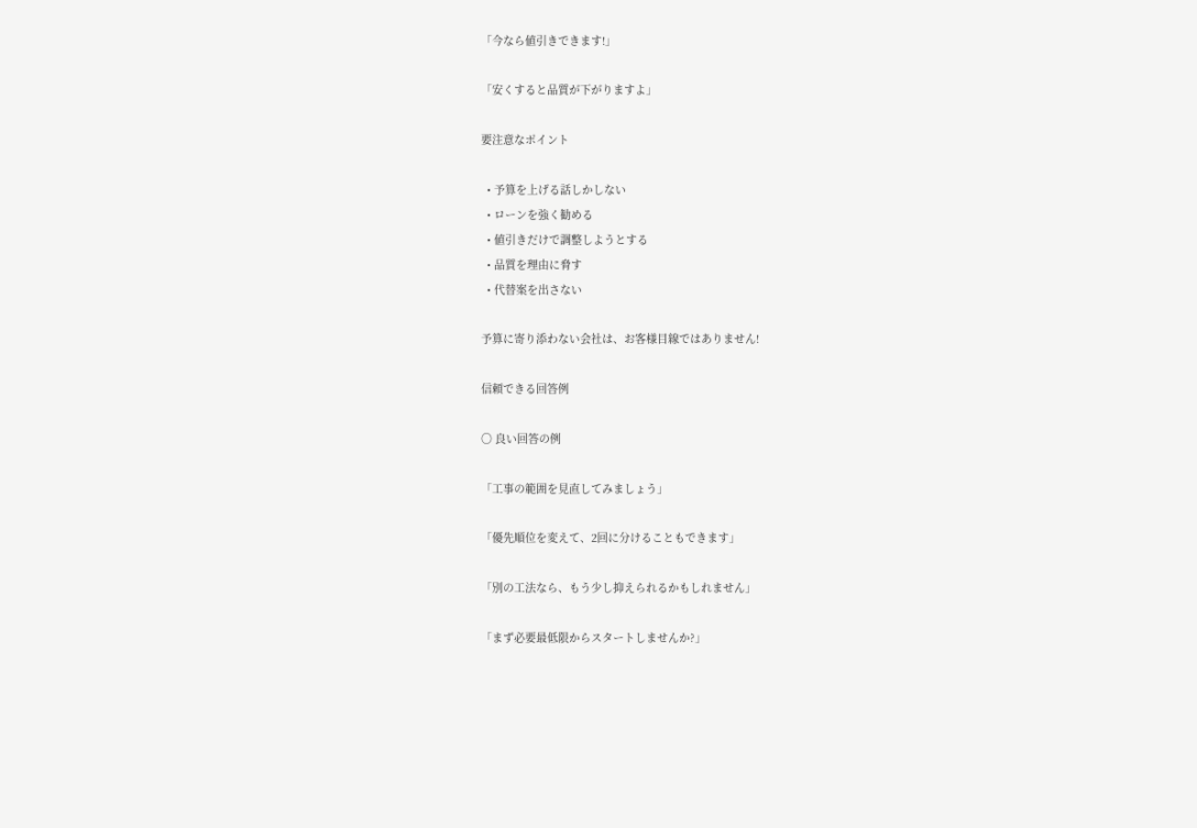「今なら値引きできます!」

「安くすると品質が下がりますよ」

要注意なポイント

  • 予算を上げる話しかしない
  • ローンを強く勧める
  • 値引きだけで調整しようとする
  • 品質を理由に脅す
  • 代替案を出さない

予算に寄り添わない会社は、お客様目線ではありません!

信頼できる回答例

〇 良い回答の例

「工事の範囲を見直してみましょう」

「優先順位を変えて、2回に分けることもできます」

「別の工法なら、もう少し抑えられるかもしれません」

「まず必要最低限からスタートしませんか?」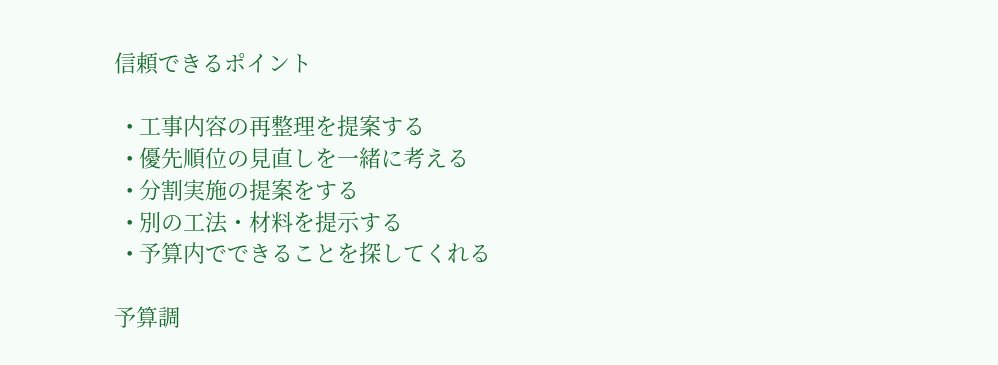信頼できるポイント

  • 工事内容の再整理を提案する
  • 優先順位の見直しを一緒に考える
  • 分割実施の提案をする
  • 別の工法・材料を提示する
  • 予算内でできることを探してくれる

予算調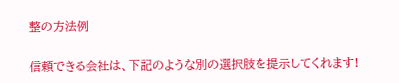整の方法例

信頼できる会社は、下記のような別の選択肢を提示してくれます!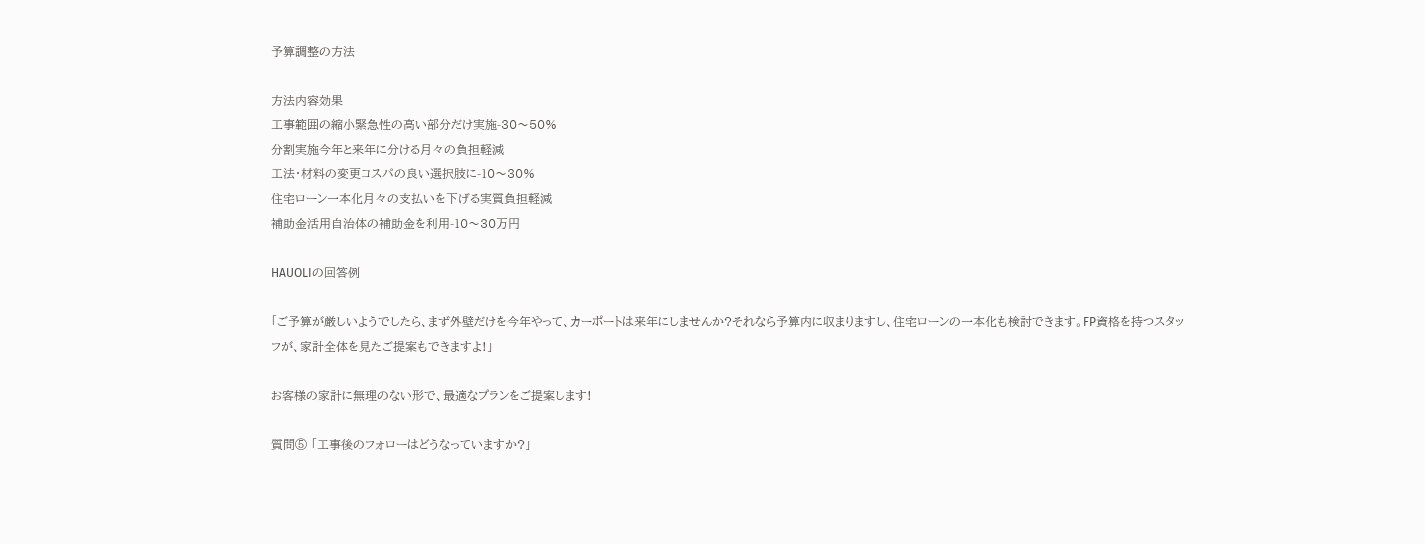予算調整の方法

方法内容効果
工事範囲の縮小緊急性の高い部分だけ実施-30〜50%
分割実施今年と来年に分ける月々の負担軽減
工法・材料の変更コスパの良い選択肢に-10〜30%
住宅ローン一本化月々の支払いを下げる実質負担軽減
補助金活用自治体の補助金を利用-10〜30万円

HAUOLIの回答例

「ご予算が厳しいようでしたら、まず外壁だけを今年やって、カーポートは来年にしませんか?それなら予算内に収まりますし、住宅ローンの一本化も検討できます。FP資格を持つスタッフが、家計全体を見たご提案もできますよ!」

お客様の家計に無理のない形で、最適なプランをご提案します!

質問⑤ 「工事後のフォローはどうなっていますか?」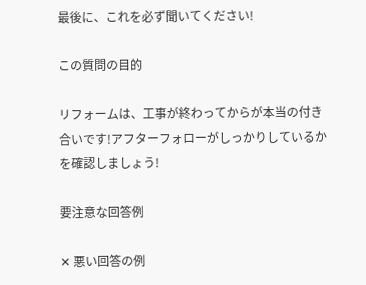最後に、これを必ず聞いてください!

この質問の目的

リフォームは、工事が終わってからが本当の付き合いです!アフターフォローがしっかりしているかを確認しましょう!

要注意な回答例

✕ 悪い回答の例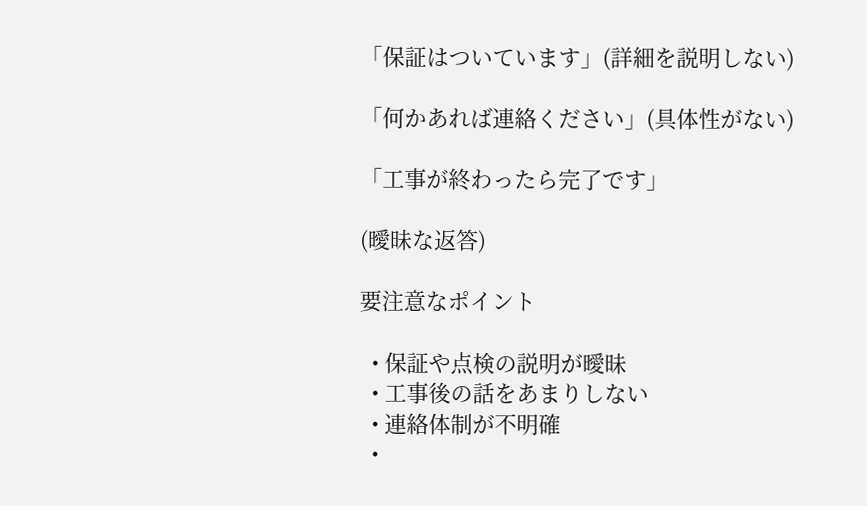「保証はついています」(詳細を説明しない)

「何かあれば連絡ください」(具体性がない)

「工事が終わったら完了です」

(曖昧な返答)

要注意なポイント

  • 保証や点検の説明が曖昧
  • 工事後の話をあまりしない
  • 連絡体制が不明確
  •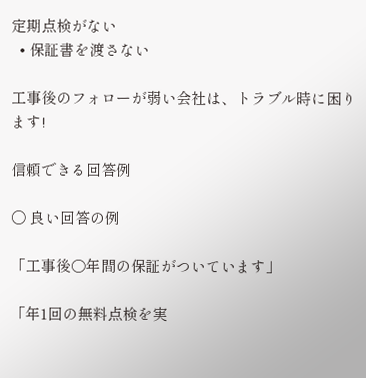定期点検がない
  • 保証書を渡さない

工事後のフォローが弱い会社は、トラブル時に困ります!

信頼できる回答例

〇 良い回答の例

「工事後○年間の保証がついています」

「年1回の無料点検を実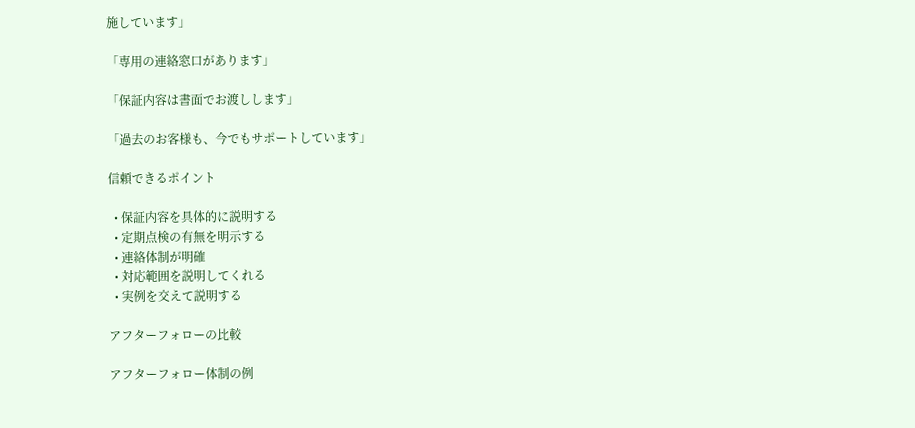施しています」

「専用の連絡窓口があります」

「保証内容は書面でお渡しします」

「過去のお客様も、今でもサポートしています」

信頼できるポイント

  • 保証内容を具体的に説明する
  • 定期点検の有無を明示する
  • 連絡体制が明確
  • 対応範囲を説明してくれる
  • 実例を交えて説明する

アフターフォローの比較

アフターフォロー体制の例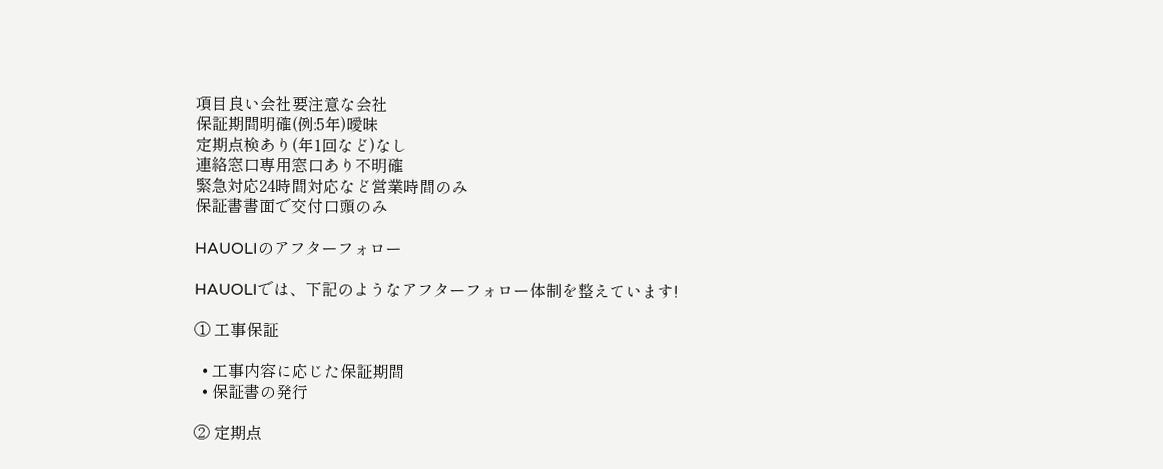項目良い会社要注意な会社
保証期間明確(例:5年)曖昧
定期点検あり(年1回など)なし
連絡窓口専用窓口あり不明確
緊急対応24時間対応など営業時間のみ
保証書書面で交付口頭のみ

HAUOLIのアフターフォロー

HAUOLIでは、下記のようなアフターフォロー体制を整えています!

① 工事保証

  • 工事内容に応じた保証期間
  • 保証書の発行

② 定期点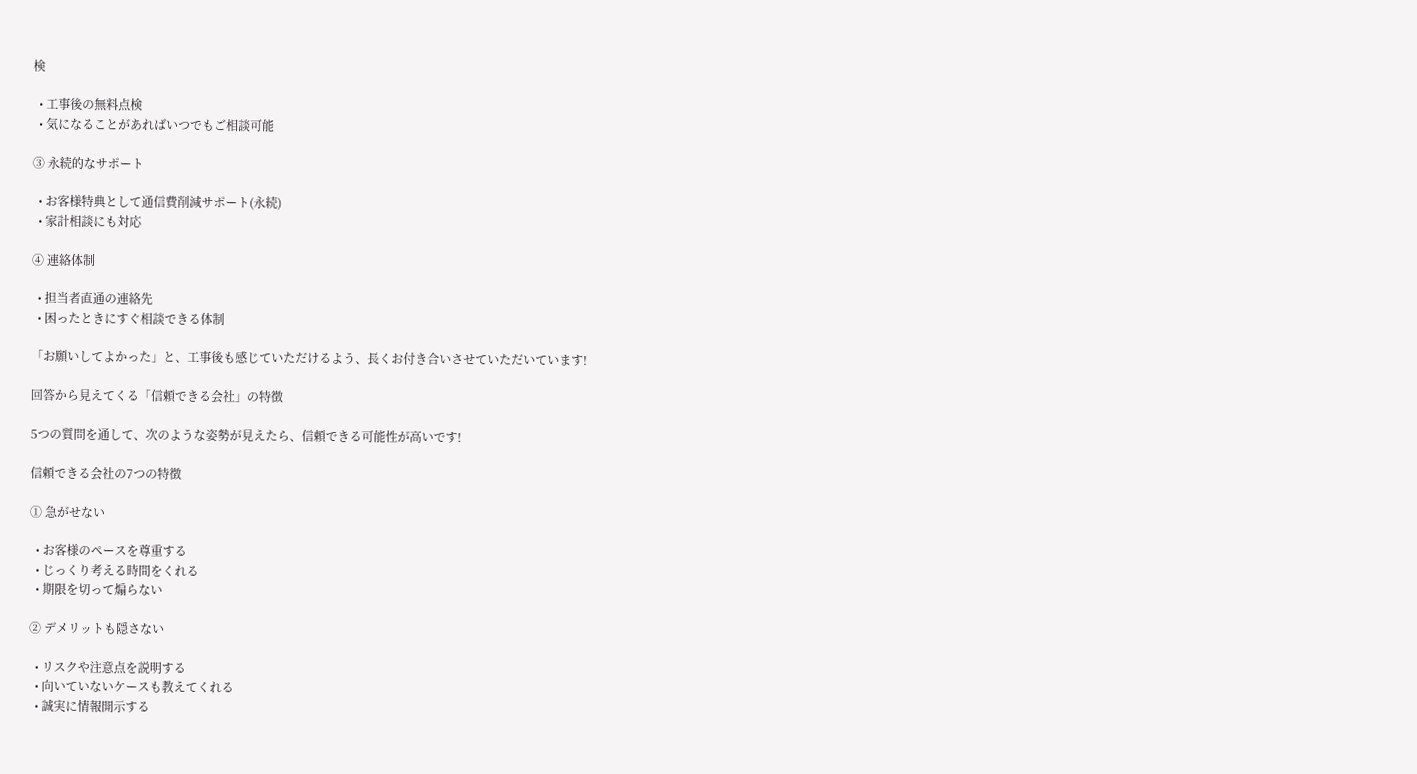検

  • 工事後の無料点検
  • 気になることがあればいつでもご相談可能

③ 永続的なサポート

  • お客様特典として通信費削減サポート(永続)
  • 家計相談にも対応

④ 連絡体制

  • 担当者直通の連絡先
  • 困ったときにすぐ相談できる体制

「お願いしてよかった」と、工事後も感じていただけるよう、長くお付き合いさせていただいています!

回答から見えてくる「信頼できる会社」の特徴

5つの質問を通して、次のような姿勢が見えたら、信頼できる可能性が高いです!

信頼できる会社の7つの特徴

① 急がせない

  • お客様のペースを尊重する
  • じっくり考える時間をくれる
  • 期限を切って煽らない

② デメリットも隠さない

  • リスクや注意点を説明する
  • 向いていないケースも教えてくれる
  • 誠実に情報開示する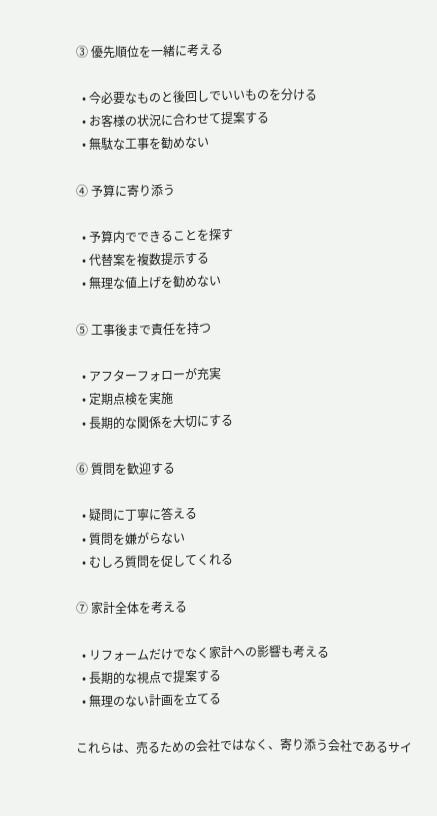③ 優先順位を一緒に考える

  • 今必要なものと後回しでいいものを分ける
  • お客様の状況に合わせて提案する
  • 無駄な工事を勧めない

④ 予算に寄り添う

  • 予算内でできることを探す
  • 代替案を複数提示する
  • 無理な値上げを勧めない

⑤ 工事後まで責任を持つ

  • アフターフォローが充実
  • 定期点検を実施
  • 長期的な関係を大切にする

⑥ 質問を歓迎する

  • 疑問に丁寧に答える
  • 質問を嫌がらない
  • むしろ質問を促してくれる

⑦ 家計全体を考える

  • リフォームだけでなく家計への影響も考える
  • 長期的な視点で提案する
  • 無理のない計画を立てる

これらは、売るための会社ではなく、寄り添う会社であるサイ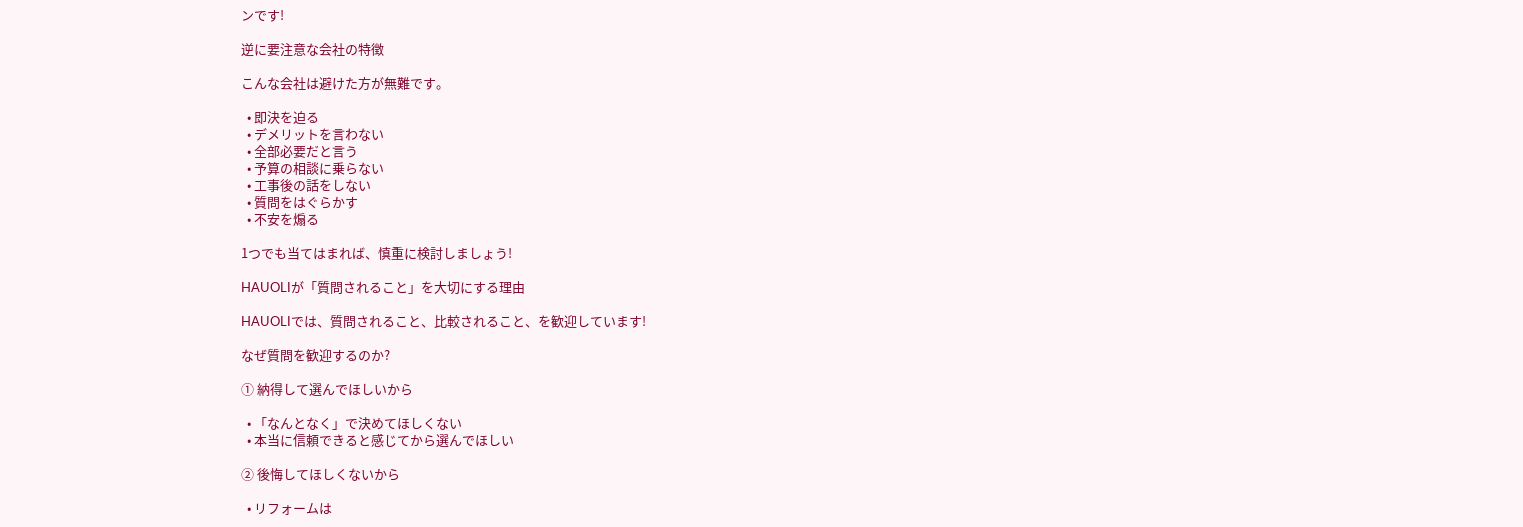ンです!

逆に要注意な会社の特徴

こんな会社は避けた方が無難です。

  • 即決を迫る
  • デメリットを言わない
  • 全部必要だと言う
  • 予算の相談に乗らない
  • 工事後の話をしない
  • 質問をはぐらかす
  • 不安を煽る

1つでも当てはまれば、慎重に検討しましょう!

HAUOLIが「質問されること」を大切にする理由

HAUOLIでは、質問されること、比較されること、を歓迎しています!

なぜ質問を歓迎するのか?

① 納得して選んでほしいから

  • 「なんとなく」で決めてほしくない
  • 本当に信頼できると感じてから選んでほしい

② 後悔してほしくないから

  • リフォームは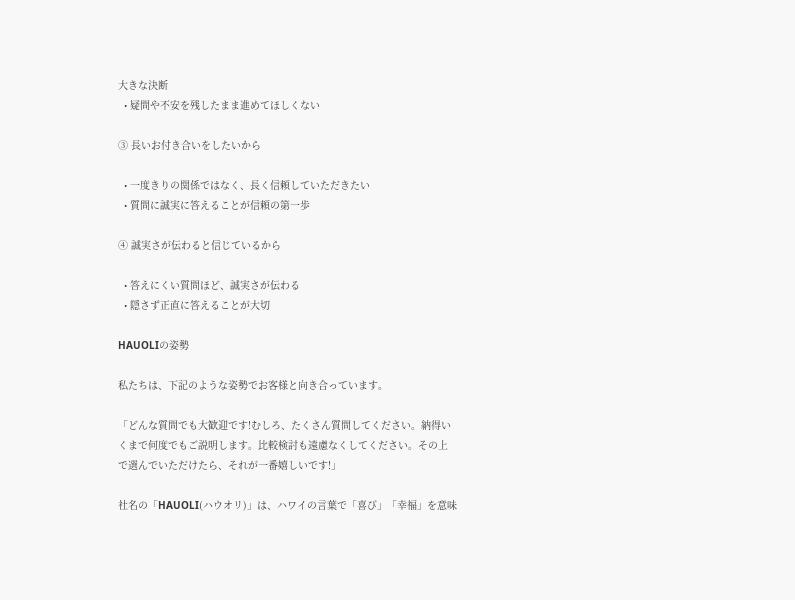大きな決断
  • 疑問や不安を残したまま進めてほしくない

③ 長いお付き合いをしたいから

  • 一度きりの関係ではなく、長く信頼していただきたい
  • 質問に誠実に答えることが信頼の第一歩

④ 誠実さが伝わると信じているから

  • 答えにくい質問ほど、誠実さが伝わる
  • 隠さず正直に答えることが大切

HAUOLIの姿勢

私たちは、下記のような姿勢でお客様と向き合っています。

「どんな質問でも大歓迎です!むしろ、たくさん質問してください。納得いくまで何度でもご説明します。比較検討も遠慮なくしてください。その上で選んでいただけたら、それが一番嬉しいです!」

社名の「HAUOLI(ハウオリ)」は、ハワイの言葉で「喜び」「幸福」を意味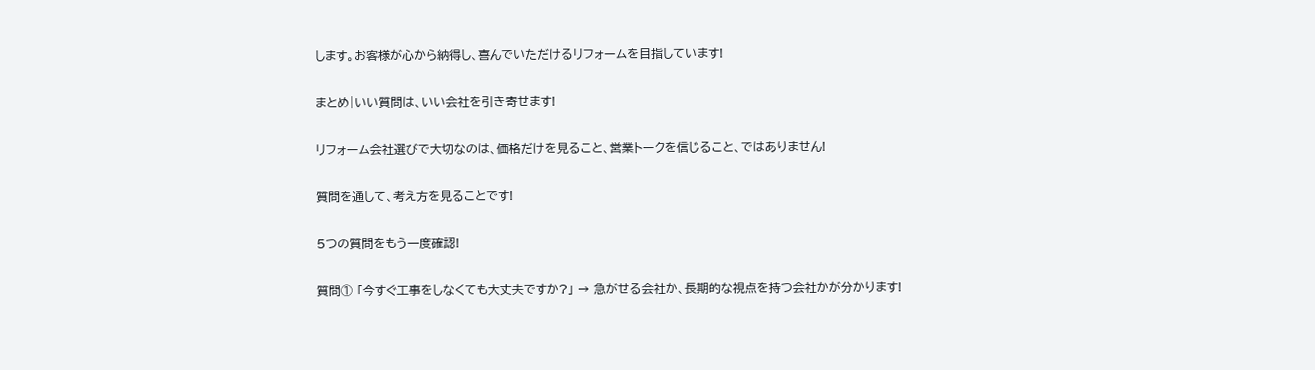します。お客様が心から納得し、喜んでいただけるリフォームを目指しています!

まとめ|いい質問は、いい会社を引き寄せます!

リフォーム会社選びで大切なのは、価格だけを見ること、営業トークを信じること、ではありません!

質問を通して、考え方を見ることです!

5つの質問をもう一度確認!

質問① 「今すぐ工事をしなくても大丈夫ですか?」 → 急がせる会社か、長期的な視点を持つ会社かが分かります!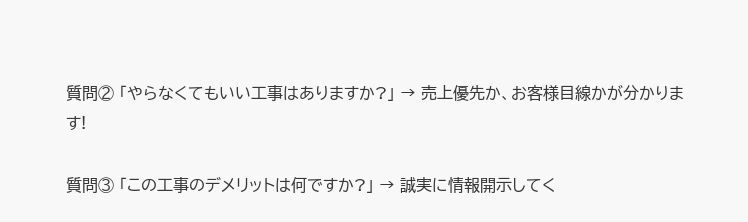質問② 「やらなくてもいい工事はありますか?」 → 売上優先か、お客様目線かが分かります!

質問③ 「この工事のデメリットは何ですか?」 → 誠実に情報開示してく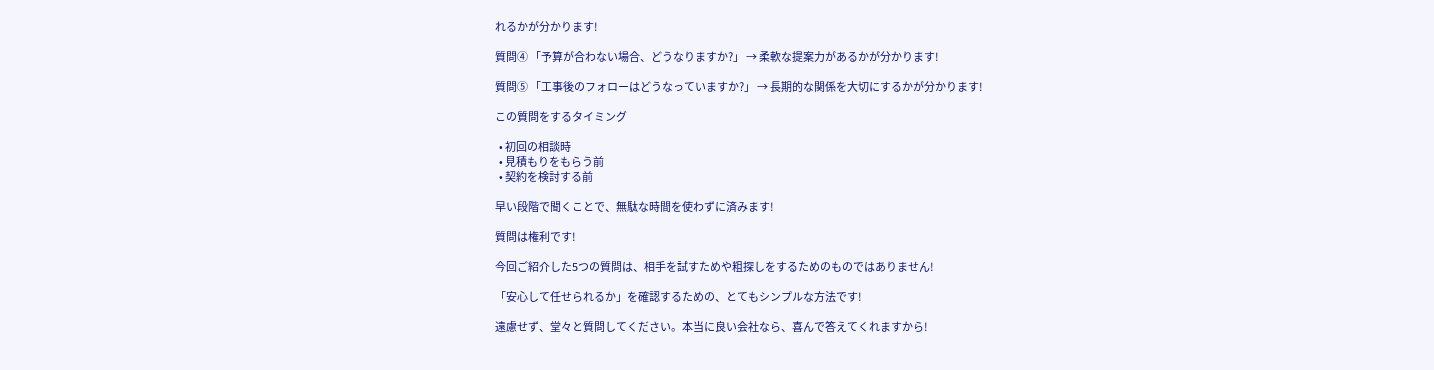れるかが分かります!

質問④ 「予算が合わない場合、どうなりますか?」 → 柔軟な提案力があるかが分かります!

質問⑤ 「工事後のフォローはどうなっていますか?」 → 長期的な関係を大切にするかが分かります!

この質問をするタイミング

  • 初回の相談時
  • 見積もりをもらう前
  • 契約を検討する前

早い段階で聞くことで、無駄な時間を使わずに済みます!

質問は権利です!

今回ご紹介した5つの質問は、相手を試すためや粗探しをするためのものではありません!

「安心して任せられるか」を確認するための、とてもシンプルな方法です!

遠慮せず、堂々と質問してください。本当に良い会社なら、喜んで答えてくれますから!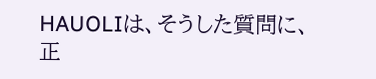HAUOLIは、そうした質問に、正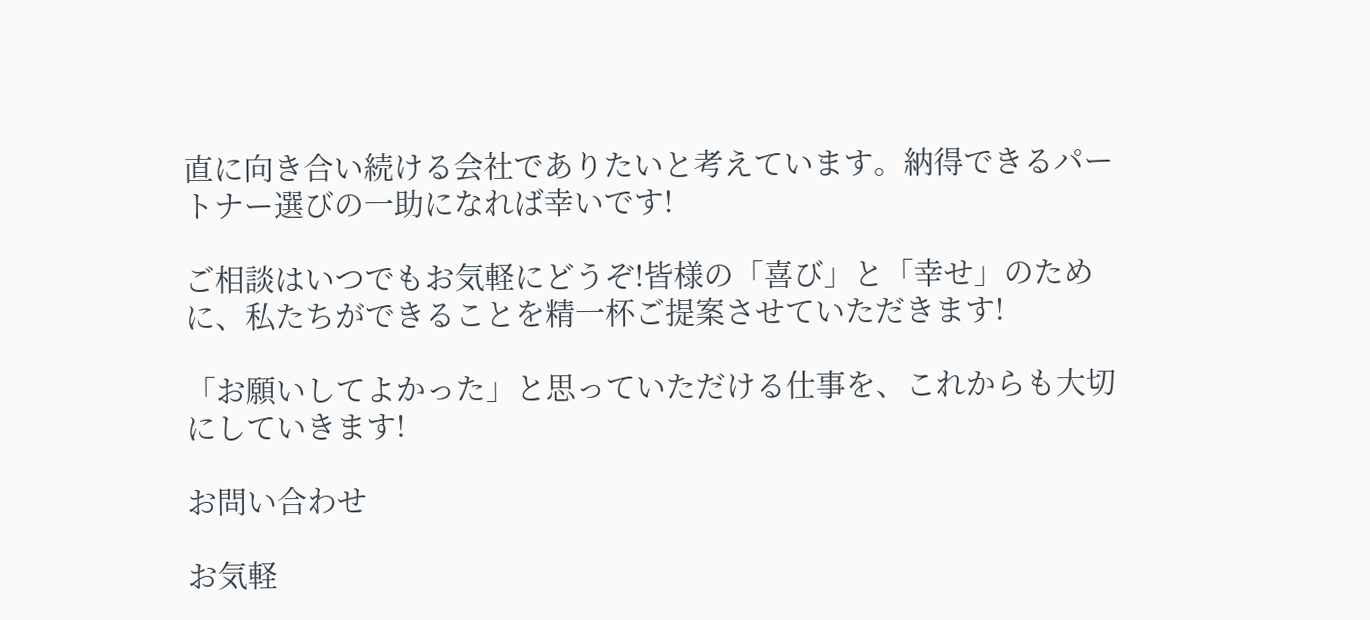直に向き合い続ける会社でありたいと考えています。納得できるパートナー選びの一助になれば幸いです!

ご相談はいつでもお気軽にどうぞ!皆様の「喜び」と「幸せ」のために、私たちができることを精一杯ご提案させていただきます!

「お願いしてよかった」と思っていただける仕事を、これからも大切にしていきます!

お問い合わせ

お気軽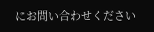にお問い合わせください